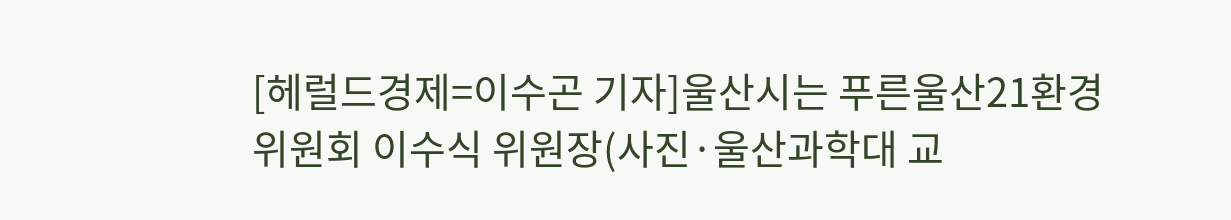[헤럴드경제=이수곤 기자]울산시는 푸른울산21환경위원회 이수식 위원장(사진·울산과학대 교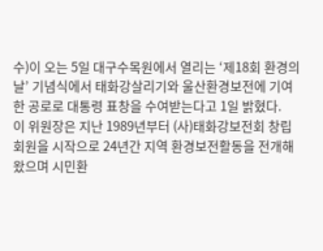수)이 오는 5일 대구수목원에서 열리는 ‘제18회 환경의 날’ 기념식에서 태화강살리기와 울산환경보전에 기여한 공로로 대통령 표창을 수여받는다고 1일 밝혔다.
이 위원장은 지난 1989년부터 (사)태화강보전회 창립회원을 시작으로 24년간 지역 환경보전활동을 전개해왔으며 시민환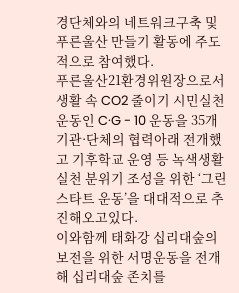경단체와의 네트워크구축 및 푸른울산 만들기 활동에 주도적으로 참여했다.
푸른울산21환경위원장으로서 생활 속 CO2 줄이기 시민실천운동인 C·G - 10 운동을 35개 기관·단체의 협력아래 전개했고 기후학교 운영 등 녹색생활 실천 분위기 조성을 위한 ‘그린 스타트 운동’을 대대적으로 추진해오고있다.
이와함께 태화강 십리대숲의 보전을 위한 서명운동을 전개해 십리대숲 존치를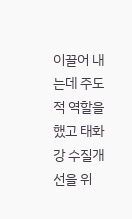이끌어 내는데 주도적 역할을 했고 태화강 수질개선을 위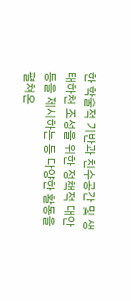한 학술적 기반과 친수공간 및 생태하천 조성을 위한 정책적 대안 등을 제시하는 등 다양한 활동을 펼쳐온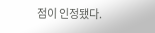점이 인정됐다.